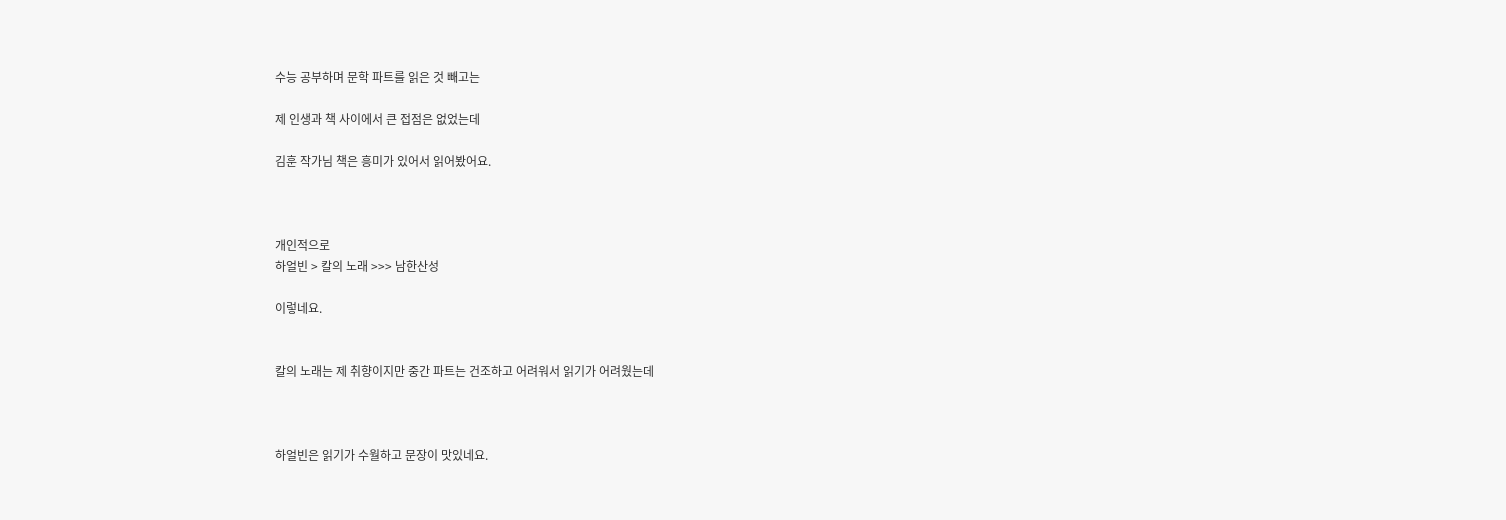수능 공부하며 문학 파트를 읽은 것 빼고는

제 인생과 책 사이에서 큰 접점은 없었는데

김훈 작가님 책은 흥미가 있어서 읽어봤어요.



개인적으로
하얼빈 > 칼의 노래 >>> 남한산성

이렇네요.


칼의 노래는 제 취향이지만 중간 파트는 건조하고 어려워서 읽기가 어려웠는데



하얼빈은 읽기가 수월하고 문장이 맛있네요.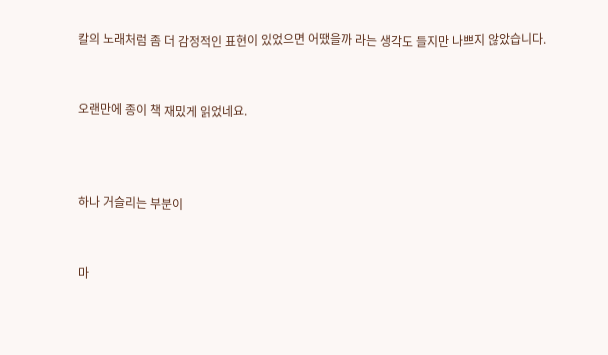칼의 노래처럼 좀 더 감정적인 표현이 있었으면 어땠을까 라는 생각도 들지만 나쁘지 않았습니다.


오랜만에 종이 책 재밌게 읽었네요.



하나 거슬리는 부분이


마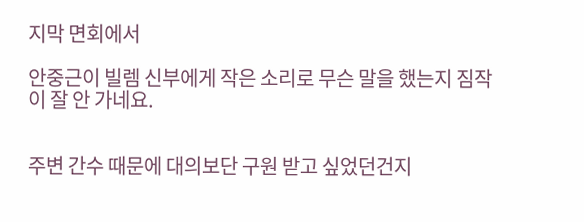지막 면회에서

안중근이 빌렘 신부에게 작은 소리로 무슨 말을 했는지 짐작이 잘 안 가네요.


주변 간수 때문에 대의보단 구원 받고 싶었던건지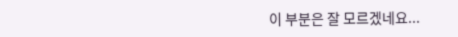이 부분은 잘 모르겠네요...